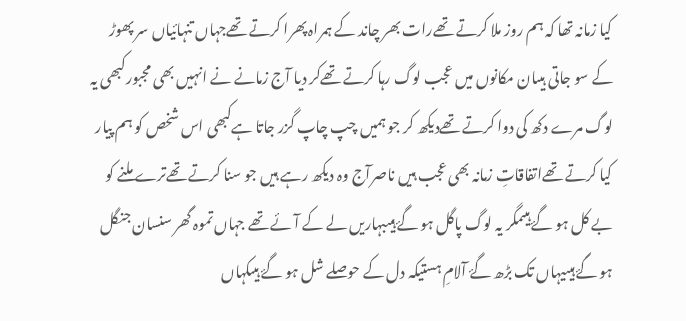کیا زمانہ تھا کہ ہم روز ملا کرتے تھےرات بھر چاند کے ہمراہ پھرا کرتے تھےجہاں تنہائیاں سر پھوڑ کے سو جاتی ہیںان مکانوں میں عجب لوگ رہا کرتے تھےکر دیا آج زمانے نے انہیں بھی مجبورکبھی یہ لوگ مرے دکھ کی دوا کرتے تھےدیکھ کر جو ہمیں چپ چاپ گزر جاتا ہےکبھی اس شخص کو ہم پیار کیا کرتے تھےاتفاقاتِ زمانہ بھی عجب ہیں ناصرآج وہ دیکھ رہے ہیں جو سنا کرتے تھےترے ملنے کو بے کل ہو گۓ ہیںمگر یہ لوگ پاگل ہو گۓ ہیںبہاریں لے کے آئے تھے جہاں تموہ گھر سنسان جنگل ہو گۓ ہیںیہاں تک بڑھ گۓ آلامِ ہستیکہ دل کے حوصلے شل ہو گۓ ہیںکہاں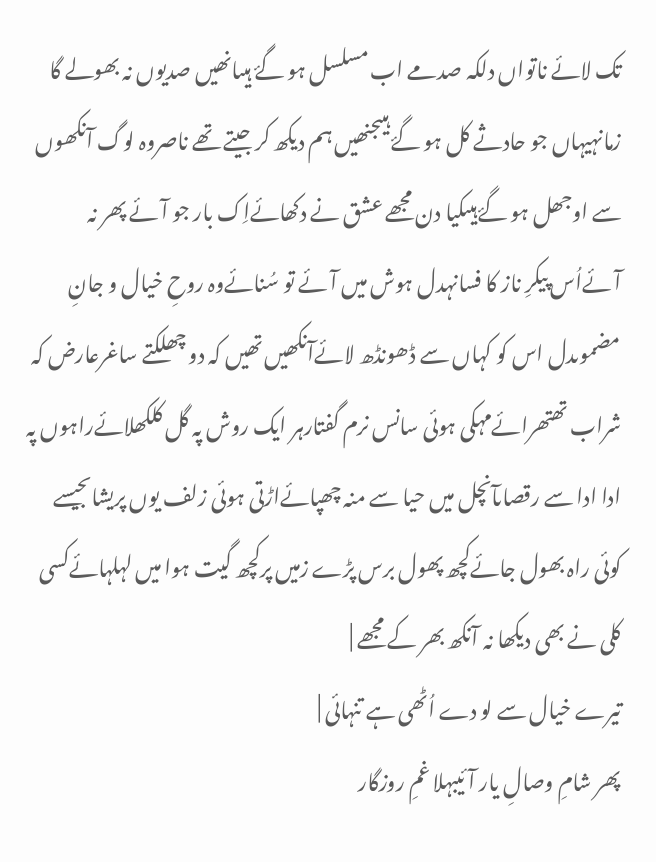تک لائے ناتواں دلکہ صدمے اب مسلسل ہو گۓ ہیںانھیں صدیوں نہ بھولے گا زمانہیہاں جو حادثے کل ہو گۓ ہیںجنھیں ہم دیکھ کر جیتے تھے ناصروہ لوگ آنکھوں سے اوجھل ہو گۓ ہیںکیا دن مجھے عشق نے دکھائےاِک بار جو آئے پھر نہ آئےاُس پیکرِ ناز کا فسانہدل ہوش میں آئے تو سُنائےوہ روحِ خیال و جانِ مضموںدل اس کو کہاں سے ڈھونڈھ لائےآنکھیں تھیں کہ دو چھلکتے ساغرعارض کہ شراب تھتھرائےمہکی ہوئی سانس نرم گفتارہر ایک روش پہ گل کلکھلائےراہوں پہ ادا ادا سے رقصاںآنچل میں حیا سے منہ چھپائےاڑتی ہوئی زلف یوں پریشاںجیسے کوئی راہ بھول جائےکچھ پھول برس پڑے زمیں پرکچھ گیت ہوا میں لہلہائےکسی کلی نے بھی دیکھا نہ آنکھ بھر کے مجھے |
تیرے خیال سے لو دے اُٹھی ہے تنہائی |
پھر شامِ وصالِ یار آئیبہلا غمِ روزگار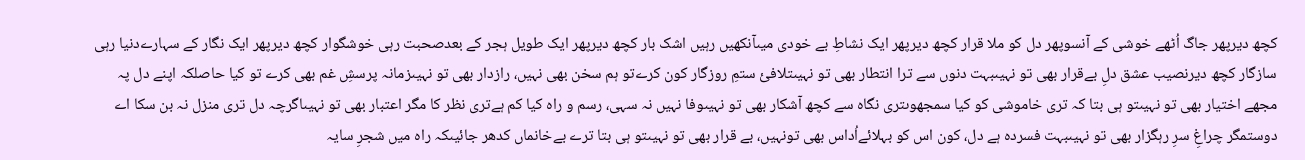کچھ دیرپھر جاگ اُٹھے خوشی کے آنسوپھر دل کو ملا قرار کچھ دیرپھر ایک نشاطِ بے خودی میںآنکھیں رہیں اشک بار کچھ دیرپھر ایک طویل ہجر کے بعدصحبت رہی خوشگوار کچھ دیرپھر ایک نگار کے سہارےدنیا رہی سازگار کچھ دیرنصیب عشق دلِ بےقرار بھی تو نہیںبہت دنوں سے ترا انتطار بھی تو نہیںتلافئ ستمِ روزگار کون کرےتو ہم سخن بھی نہیں، رازدار بھی تو نہیںزمانہ پرسشِ غم بھی کرے تو کیا حاصلکہ اپنے دل پہ مجھے اختیار بھی تو نہیںتو ہی بتا کہ تری خاموشی کو کیا سمجھوںتری نگاہ سے کچھ آشکار بھی تو نہیںوفا نہیں نہ سہی، رسم و راہ کیا کم ہےتری نظر کا مگر اعتبار بھی تو نہیںاگرچہ دل تری منزل نہ بن سکا اے دوستمگر چراغِ سرِ رہگزار بھی تو نہیںبہت فسردہ ہے دل، کون اس کو بہلائےاُداس بھی تونہیں، بے قرار بھی تو نہیںتو ہی بتا ترے بےخانماں کدھر جائیںکہ راہ میں شجرِ سایہ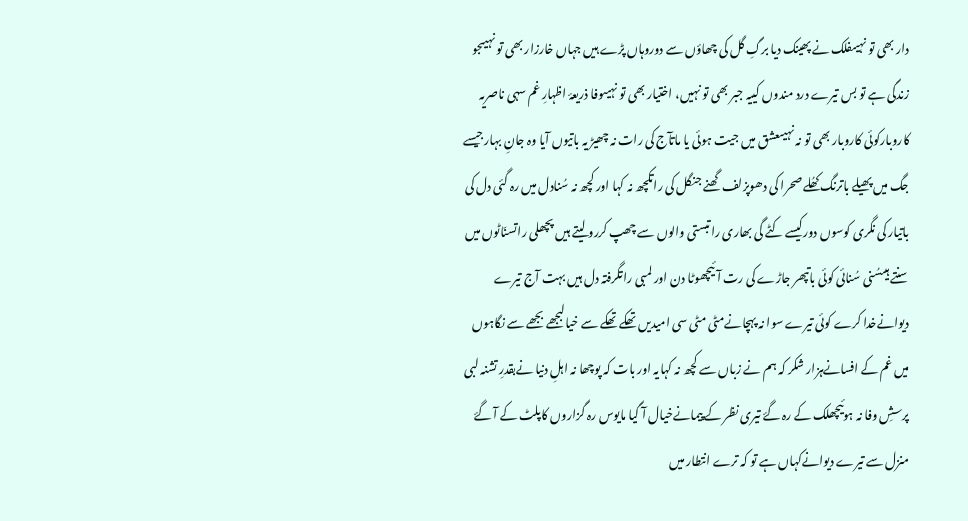دار بھی تو نہیںفلک نے پھینک دیا برگِ گل کی چھاؤں سے دوروہاں پڑے ہیں جہاں خارزار بھی تو نہیںجو زندگی ہے تو بس تیرے درد مندوں کییہ جبر بھی تو نہیں، اختیار بھی تو نہیںوفا ذریعۂ اظہارِ غم سہی ناصریہ کاروبارکوئی کاروبار بھی تو نہ نہیںعشق میں جیت ہوئی یا ماتآج کی رات نہ چھیڑ یہ باتیوں آیا وہ جانِ بہارجیسے جگ میں پھیلے باترنگ کھُلے صحرا کی دھوپزلف گھنے جنگل کی راتکچھ نہ کہا اور کچھ نہ سُنادل میں رہ گئی دل کی باتیار کی نگری کوسوں دورکیسے کٹے گی بھاری راتبستی والوں سے چھپ کررو لیتے ہیں پچھلی راتسنّاٹوں میں سنتے ہیںسُنی سُنائی کوئی باتپھر جاڑے کی رت آئیچھوٹا دن اور لمبی راتگرفتہ دل ہیں بہت آج تیرے دیوانےخدا کرے کوئی تیرے سوا نہ پہچانےمٹی مٹی سی امیدیں تھکے تھکے سے خیالبجھے بجھے سے نگاہوں میں غم کے افسانےہزار شکر کہ ہم نے زباں سے کچھ نہ کہایہ اور بات کہ پوچھا نہ اہلِ دنیا نےبقدرِ تشنہ لبی پرسشِ وفا نہ ہوئیچھلک کے رہ گۓ تیری نظر کے پیمانےخیال آ گیا مایوس رہ گزاروں کاپلٹ کے آ گۓ منزل سے تیرے دیوانےکہاں ہے تو کہ ترے انتطار میں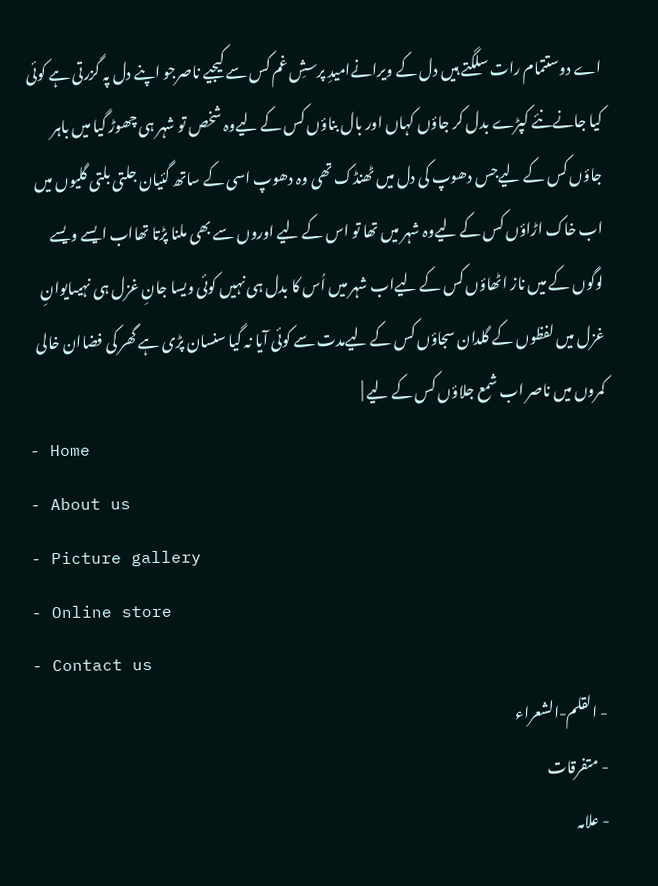اے دوستتمام رات سلگتے ہیں دل کے ویرانےامیدِ پرسشِ غم کس سے کیجیے ناصرجو اپنے دل پہ گزرتی ہے کوئی کیا جانےنئے کپڑے بدل کر جاؤں کہاں اور بال بناؤں کس کے لیےوہ شخص تو شہر ہی چھوڑ گیا میں باہر جاؤں کس کے لیےجس دھوپ کی دل میں ٹھنڈک تھی وہ دھوپ اسی کے ساتھ گئیان جلتی بلتی گلیوں میں اب خاک اڑاؤں کس کے لیےوہ شہر میں تھا تو اس کے لیے اوروں سے بھی ملنا پڑتا تھااب ایسے ویسے لوگوں کے میں ناز اٹھاؤں کس کے لیےاب شہر میں اُس کا بدل ہی نہیں کوئی ویسا جانِ غزل ہی نہیںایوانِ غزل میں لفظوں کے گلدان سجاؤں کس کے لیےمدت سے کوئی آیا نہ گیا سنسان پڑی ہے گھر کی فضاان خالی کمروں میں ناصر اب شمع جلاؤں کس کے لیے |
- Home
- About us
- Picture gallery
- Online store
- Contact us
- القلم-الشعراء
- متفرقات
- علامہ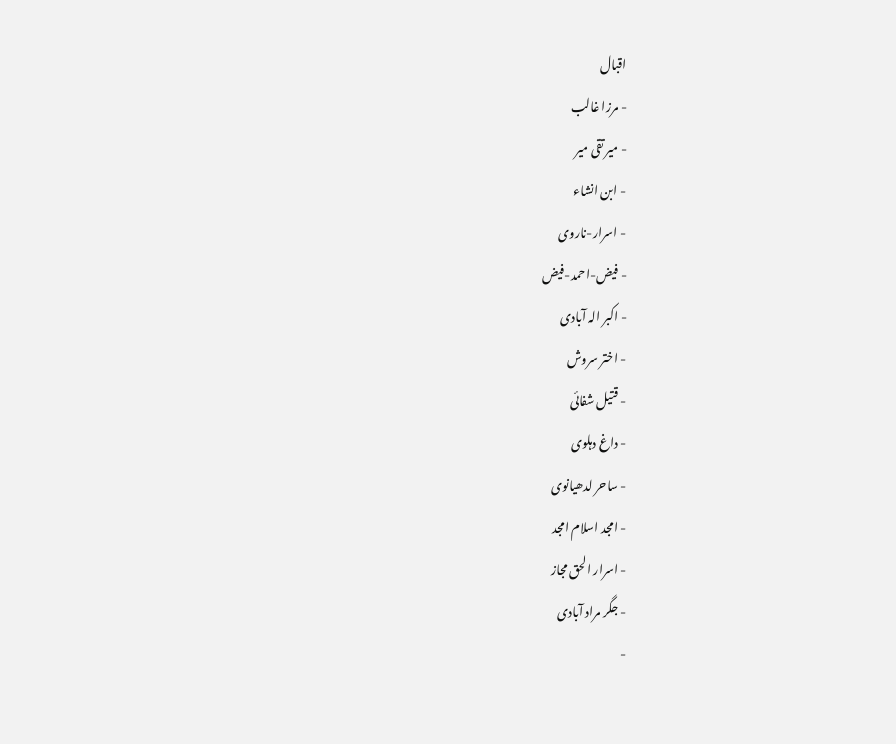اقبال
- مرزا غالب
- میر تقی میر
- ابن انشاء
- اسرار-ناروی
- فیض-احمد-فیض
- اکبر الہ آبادی
- اختر سروش
- قتیل شفائی
- داغ دہلوی
- ساحر لدھیانوی
- امجد اسلام امجد
- اسرار الحق مجاز
- جگر مراد آبادی
-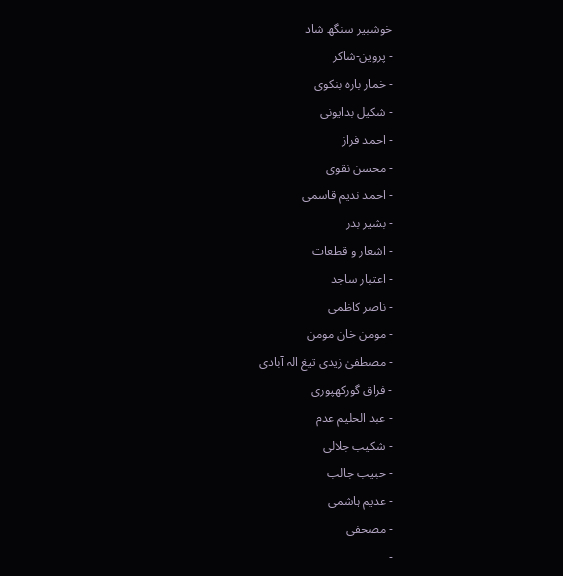خوشبیر سنگھ شاد
- پروین-شاکر
- خمار بارہ بنکوی
- شکیل بدایونی
- احمد فراز
- محسن نقوی
- احمد ندیم قاسمی
- بشیر بدر
- اشعار و قطعات
- اعتبار ساجد
- ناصر کاظمی
- مومن خان مومن
- مصطفیٰ زیدی تیغ الہ آبادی
- فراق گورکھپوری
- عبد الحلیم عدم
- شکیب جلالی
- حبیب جالب
- عدیم ہاشمی
- مصحفی
-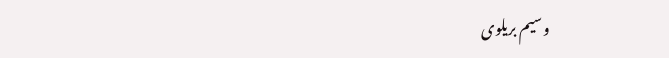وسیم بریلوی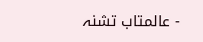- عالمتاب تشنہ